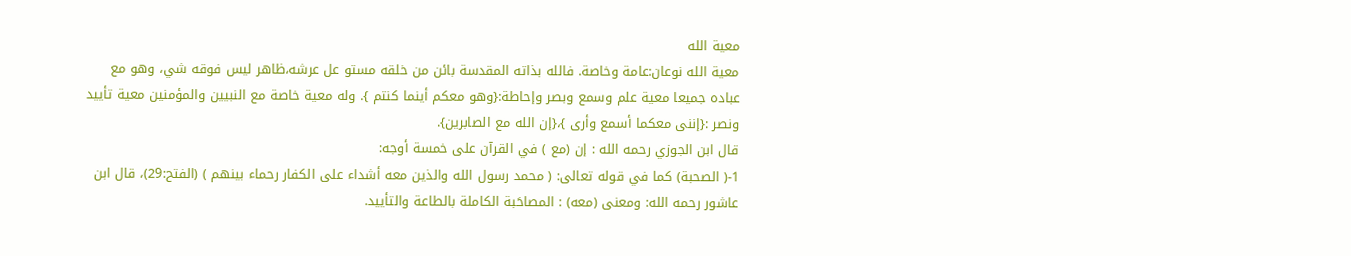معية الله
معية الله نوعان:عامة وخاصة. فالله بذاته المقدسة بائن من خلقه مستو عل عرشه،ظاهر ليس فوقه شي، وهو مع عباده جميعا معية علم وسمع وبصر وإحاطة:{وهو معكم أينما كنتم }. وله معية خاصة مع النبيين والمؤمنين معية تأييد ونصر :{إننى معكما أسمع وأرى }،{إن الله مع الصابرين}.
قال ابن الجوزي رحمه الله : إن (مع ) في القرآن على خمسة أوجه:
1-( الصحبة) كما في قوله تعالى: ( محمد رسول الله والذين معه أشداء على الكفار رحماء بينهم ) (الفتح:29)، قال ابن عاشور رحمه الله: ومعنى (معه) : المصاحَبة الكاملة بالطاعة والتأييد.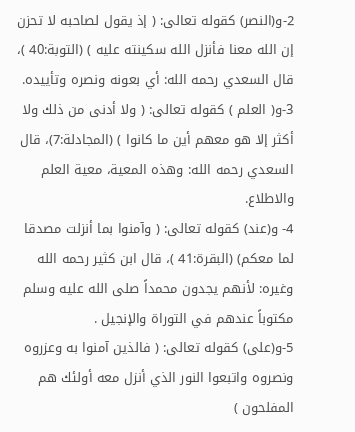2-و(النصر) كقوله تعالى: ( إذ يقول لصاحبه لا تحزن إن الله معنا فأنزل الله سكينته عليه ) (التوبة:40 )، قال السعدي رحمه الله: أي بعونه ونصره وتأييده.
3-و( العلم ) كقوله تعالى: ( ولا أدنى من ذلك ولا أكثر إلا هو معهم أين ما كانوا ) (المجادلة:7)، قال السعدي رحمه الله: وهذه المعية، معية العلم والاطلاع.
4- و(عند) كقوله تعالى: ( وآمنوا بما أنزلت مصدقا لما معكم) (البقرة:41 )، قال ابن كثير رحمه الله وغيره: لأنهم يجدون محمداً صلى الله عليه وسلم مكتوباً عندهم في التوراة والإنجيل .
5-و(على) كقوله تعالى: ( فالذين آمنوا به وعزروه ونصروه واتبعوا النور الذي أنزل معه أولئك هم المفلحون )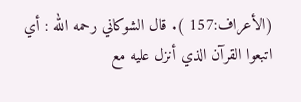(الأعراف:157 ). قال الشوكاني رحمه الله : أي اتبعوا القرآن الذي أنزل عليه مع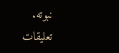نبوته.
تعليقات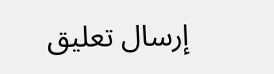إرسال تعليق